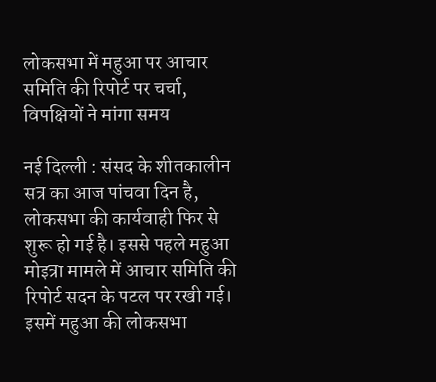लोकसभा में महुआ पर आचार समिति की रिपोर्ट पर चर्चा, विपक्षियों ने मांगा समय

नई दिल्ली : संसद के शीतकालीन सत्र का आज पांचवा दिन है, लोकसभा की कार्यवाही फिर से शुरू हो गई है। इससे पहले महुआ मोइत्रा मामले में आचार समिति की रिपोर्ट सदन के पटल पर रखी गई। इसमें महुआ की लोकसभा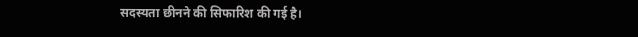सदस्यता छीनने की सिफारिश की गई है।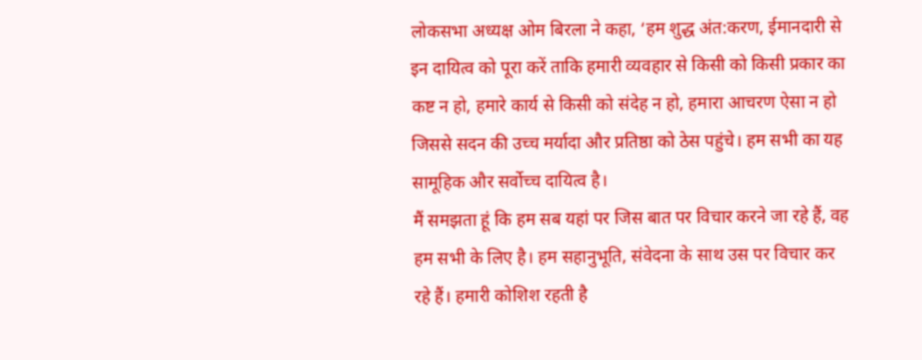लोकसभा अध्यक्ष ओम बिरला ने कहा, ‘हम शुद्ध अंत:करण, ईमानदारी से इन दायित्व को पूरा करें ताकि हमारी व्यवहार से किसी को किसी प्रकार का कष्ट न हो, हमारे कार्य से किसी को संदेह न हो, हमारा आचरण ऐसा न हो जिससे सदन की उच्च मर्यादा और प्रतिष्ठा को ठेस पहुंचे। हम सभी का यह सामूहिक और सर्वोच्च दायित्व है।
मैं समझता हूं कि हम सब यहां पर जिस बात पर विचार करने जा रहे हैं, वह हम सभी के लिए है। हम सहानुभूति, संवेदना के साथ उस पर विचार कर रहे हैं। हमारी कोशिश रहती है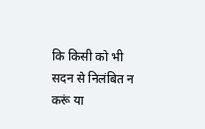कि किसी को भी सदन से निलंबित न करूं या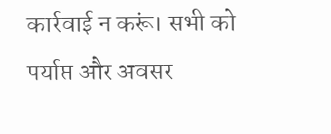कार्रवाई न करूं। सभी को पर्याप्त और अवसर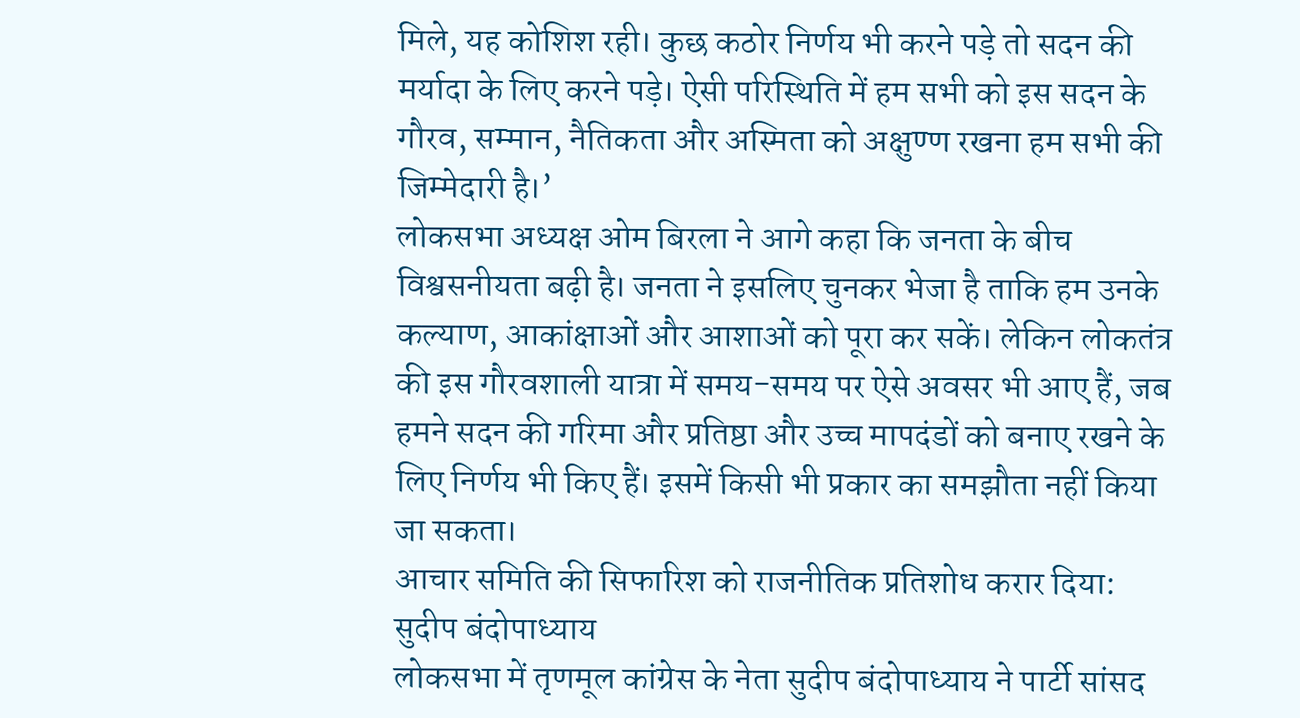मिले, यह कोशिश रही। कुछ कठोर निर्णय भी करने पड़े तो सदन की मर्यादा के लिए करने पड़े। ऐसी परिस्थिति में हम सभी को इस सदन के गौरव, सम्मान, नैतिकता और अस्मिता को अक्षुण्ण रखना हम सभी की जिम्मेदारी है।’
लोकसभा अध्यक्ष ओम बिरला ने आगे कहा कि जनता के बीच विश्वसनीयता बढ़ी है। जनता ने इसलिए चुनकर भेजा है ताकि हम उनके कल्याण, आकांक्षाओं और आशाओं को पूरा कर सकें। लेकिन लोकतंत्र की इस गौरवशाली यात्रा में समय-समय पर ऐसे अवसर भी आए हैं, जब हमने सदन की गरिमा और प्रतिष्ठा और उच्च मापदंडों को बनाए रखने के लिए निर्णय भी किए हैं। इसमें किसी भी प्रकार का समझौता नहीं किया जा सकता।
आचार समिति की सिफारिश को राजनीतिक प्रतिशोध करार दिया: सुदीप बंदोपाध्याय
लोकसभा में तृणमूल कांग्रेस के नेता सुदीप बंदोपाध्याय ने पार्टी सांसद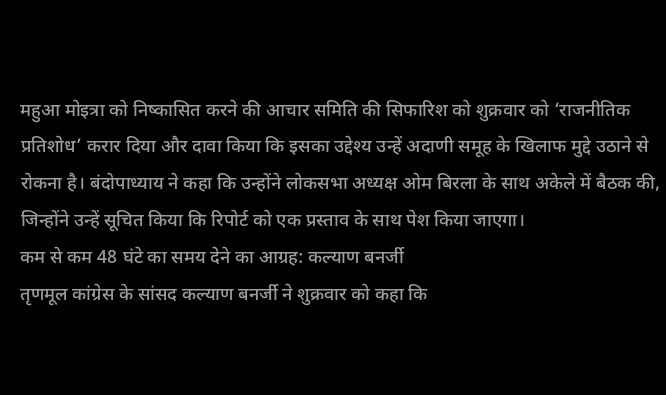महुआ मोइत्रा को निष्कासित करने की आचार समिति की सिफारिश को शुक्रवार को ‘राजनीतिक प्रतिशोध’ करार दिया और दावा किया कि इसका उद्देश्य उन्हें अदाणी समूह के खिलाफ मुद्दे उठाने से रोकना है। बंदोपाध्याय ने कहा कि उन्होंने लोकसभा अध्यक्ष ओम बिरला के साथ अकेले में बैठक की, जिन्होंने उन्हें सूचित किया कि रिपोर्ट को एक प्रस्ताव के साथ पेश किया जाएगा।
कम से कम 48 घंटे का समय देने का आग्रह: कल्याण बनर्जी
तृणमूल कांग्रेस के सांसद कल्याण बनर्जी ने शुक्रवार को कहा कि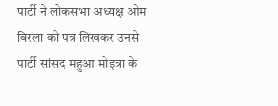पार्टी ने लोकसभा अध्यक्ष ओम बिरला को पत्र लिखकर उनसे पार्टी सांसद महुआ मोइत्रा के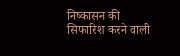निष्कासन की सिफारिश करने वाली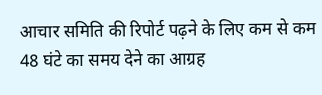आचार समिति की रिपोर्ट पढ़ने के लिए कम से कम 48 घंटे का समय देने का आग्रह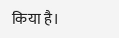किया है।